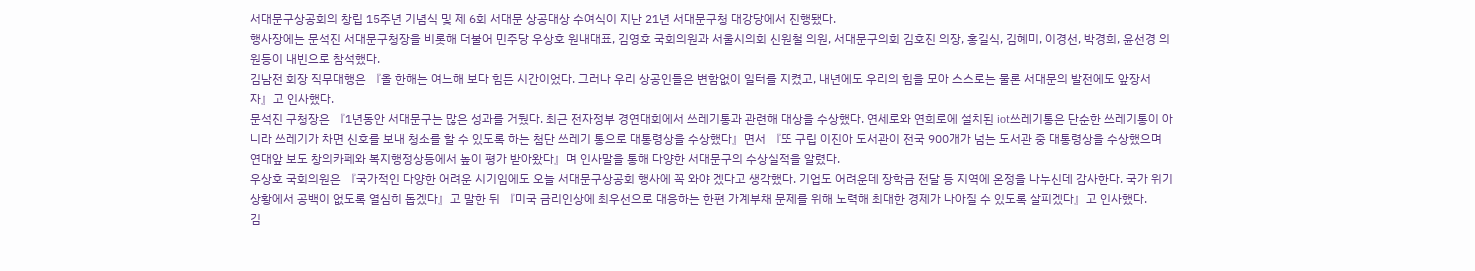서대문구상공회의 창립 15주년 기념식 및 제 6회 서대문 상공대상 수여식이 지난 21년 서대문구청 대강당에서 진행됐다.
행사장에는 문석진 서대문구청장을 비롯해 더불어 민주당 우상호 원내대표, 김영호 국회의원과 서울시의회 신원철 의원, 서대문구의회 김호진 의장, 홍길식, 김혜미, 이경선, 박경희, 윤선경 의원등이 내빈으로 참석했다.
김남전 회장 직무대행은 『올 한해는 여느해 보다 힘든 시간이었다. 그러나 우리 상공인들은 변함없이 일터를 지켰고, 내년에도 우리의 힘을 모아 스스로는 물론 서대문의 발전에도 앞장서자』고 인사했다.
문석진 구청장은 『1년동안 서대문구는 많은 성과를 거뒀다. 최근 전자정부 경연대회에서 쓰레기통과 관련해 대상을 수상했다. 연세로와 연희로에 설치된 iot쓰레기통은 단순한 쓰레기통이 아니라 쓰레기가 차면 신호를 보내 청소를 할 수 있도록 하는 첨단 쓰레기 통으로 대통령상을 수상했다』면서 『또 구립 이진아 도서관이 전국 900개가 넘는 도서관 중 대통령상을 수상했으며 연대앞 보도 창의카페와 복지행정상등에서 높이 평가 받아왔다』며 인사말을 통해 다양한 서대문구의 수상실적을 알렸다.
우상호 국회의원은 『국가적인 다양한 어려운 시기임에도 오늘 서대문구상공회 행사에 꼭 와야 겠다고 생각했다. 기업도 어려운데 장학금 전달 등 지역에 온정을 나누신데 감사한다. 국가 위기상황에서 공백이 없도록 열심히 돕겠다』고 말한 뒤 『미국 금리인상에 최우선으로 대응하는 한편 가계부채 문제를 위해 노력해 최대한 경제가 나아질 수 있도록 살피겠다』고 인사했다.
김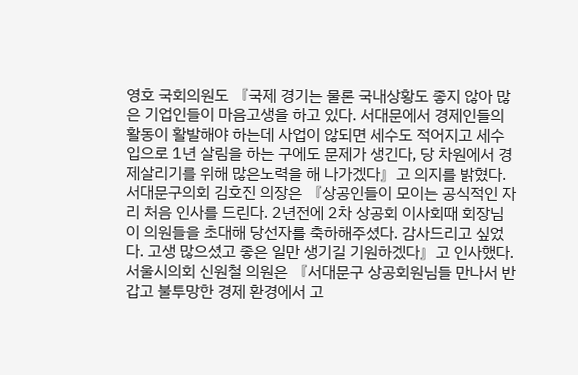영호 국회의원도 『국제 경기는 물론 국내상황도 좋지 않아 많은 기업인들이 마음고생을 하고 있다. 서대문에서 경제인들의 활동이 활발해야 하는데 사업이 않되면 세수도 적어지고 세수입으로 1년 살림을 하는 구에도 문제가 생긴다, 당 차원에서 경제살리기를 위해 많은노력을 해 나가겠다』고 의지를 밝혔다.
서대문구의회 김호진 의장은 『상공인들이 모이는 공식적인 자리 처음 인사를 드린다. 2년전에 2차 상공회 이사회때 회장님이 의원들을 초대해 당선자를 축하해주셨다. 감사드리고 싶었다. 고생 많으셨고 좋은 일만 생기길 기원하겠다』고 인사했다.
서울시의회 신원철 의원은 『서대문구 상공회원님들 만나서 반갑고 불투망한 경제 환경에서 고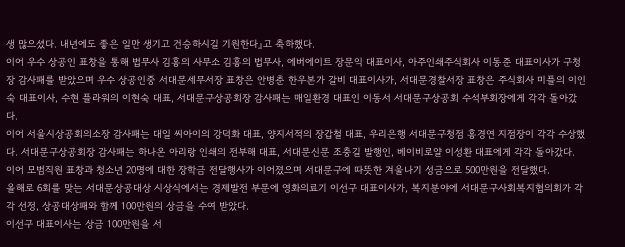생 많으셨다. 내년에도 좋은 일만 생기고 건승하시길 기원한다』고 축하했다.
이어 우수 상공인 표창을 통해 법무사 김홍의 사무소 김홍의 법무사, 에버에이트 장문익 대표이사, 아주인쇄주식회사 이동준 대표이사가 구청장 감사패를 받았으며 우수 상공인중 서대문세무서장 표창은 안병춘 한우본가 갈비 대표이사가, 서대문경찰서장 표창은 주식회사 미플의 이인숙 대표이사, 수현 플라워의 이현숙 대표, 서대문구상공회장 감사패는 매일환경 대표인 이동서 서대문구상공회 수석부회장에게 각각 돌아갔다.
이어 서울시상공회의소장 감사패는 대일 씨아이의 강덕화 대표, 양지서적의 장갑철 대표, 우리은행 서대문구청점 홍경연 지점장이 각각 수상했다. 서대문구상공회장 감사패는 하나온 아리랑 인쇄의 전부해 대표, 서대문신문 조충길 발행인, 베이비로얄 이성환 대표에게 각각 돌아갔다.
이어 모범직원 표창과 청소년 20명에 대한 장학금 전달행사가 이어졌으며 서대문구에 따뜻한 겨울나기 성금으로 500만원을 전달했다.
올해로 6회를 맞는 서대문상공대상 시상식에서는 경제발전 부문에 영화의료기 이선구 대표이사가, 복지분야에 서대문구사회복지협의회가 각각 선정, 상공대상패와 함께 100만원의 상금을 수여 받았다.
이선구 대표이사는 상금 100만원을 서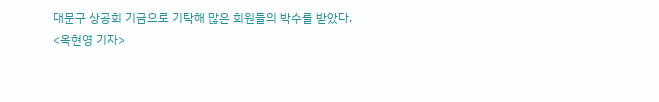대문구 상공회 기금으로 기탁해 많은 회원들의 박수를 받았다.
<옥현영 기자>